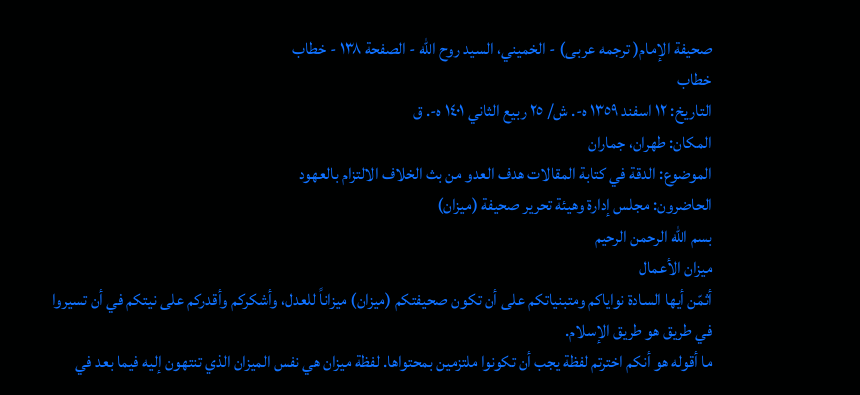صحيفة الإمام( ترجمه عربى) - الخميني، السيد روح الله - الصفحة ١٣٨ - خطاب
خطاب
التاريخ: ١٢ اسفند ١٣٥٩ ه-. ش/ ٢٥ ربيع الثاني ١٤٠١ ه-. ق
المكان: طهران، جماران
الموضوع: الدقة في كتابة المقالات هدف العدو من بث الخلاف الالتزام بالعهود
الحاضرون: مجلس إدارة وهيئة تحرير صحيفة (ميزان)
بسم الله الرحمن الرحيم
ميزان الأعمال
أثمّن أيها السادة نواياكم ومتبنياتكم على أن تكون صحيفتكم (ميزان) ميزاناً للعدل، وأشكركم وأقدركم على نيتكم في أن تسيروا في طريق هو طريق الإسلام.
ما أقوله هو أنكم اخترتم لفظة يجب أن تكونوا ملتزمين بمحتواها. لفظة ميزان هي نفس الميزان الذي تنتهون إليه فيما بعد في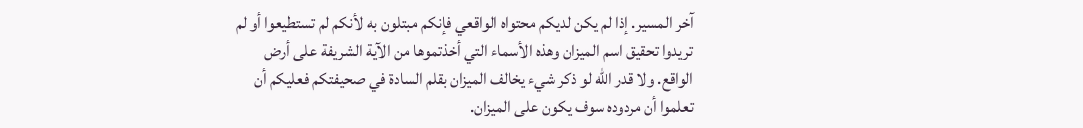آخر المسير. إذا لم يكن لديكم محتواه الواقعي فإنكم مبتلون به لأنكم لم تستطيعوا أو لم تريدوا تحقيق اسم الميزان وهذه الأسماء التي أخذتموها من الآية الشريفة على أرض الواقع. ولا قدر الله لو ذكر شيء يخالف الميزان بقلم السادة في صحيفتكم فعليكم أن تعلموا أن مردوده سوف يكون على الميزان.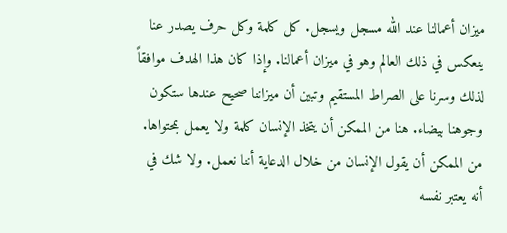ميزان أعمالنا عند الله مسجل ويسجل. كل كلمة وكل حرف يصدر عنا ينعكس في ذلك العالم وهو في ميزان أعمالنا. وإذا كان هذا الهدف موافقاً لذلك وسرنا على الصراط المستقيم وتبين أن ميزاننا صحيح عندها ستكون وجوهنا بيضاء. هنا من الممكن أن يتخذ الإنسان كلمة ولا يعمل بمحتواها. من الممكن أن يقول الإنسان من خلال الدعاية أننا نعمل. ولا شك في أنه يعتبر نفسه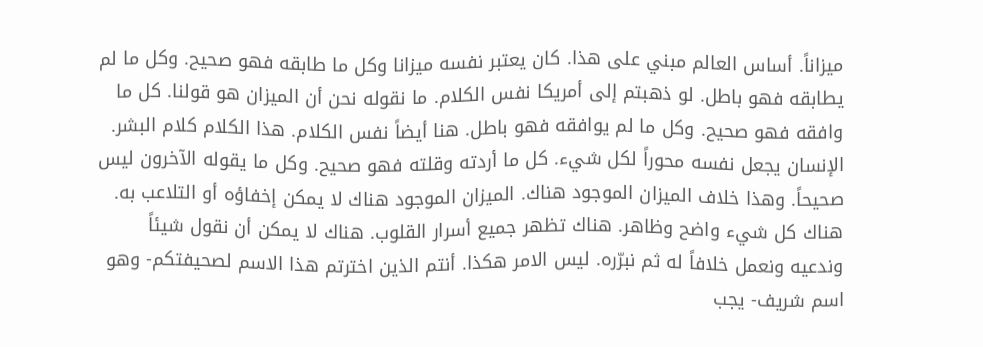ميزاناً. أساس العالم مبني على هذا. كان يعتبر نفسه ميزانا وكل ما طابقه فهو صحيح. وكل ما لم يطابقه فهو باطل. لو ذهبتم إلى أمريكا نفس الكلام. ما نقوله نحن أن الميزان هو قولنا. كل ما وافقه فهو صحيح. وكل ما لم يوافقه فهو باطل. هنا أيضاً نفس الكلام. هذا الكلام كلام البشر. الإنسان يجعل نفسه محوراً لكل شيء. كل ما أردته وقلته فهو صحيح. وكل ما يقوله الآخرون ليس صحيحاً. وهذا خلاف الميزان الموجود هناك. الميزان الموجود هناك لا يمكن إخفاؤه أو التلاعب به. هناك كل شيء واضح وظاهر. هناك تظهر جميع أسرار القلوب. هناك لا يمكن أن نقول شيئاً وندعيه ونعمل خلافاً له ثم نبرّره. ليس الامر هكذا. أنتم الذين اخترتم هذا الاسم لصحيفتكم- وهو اسم شريف- يجب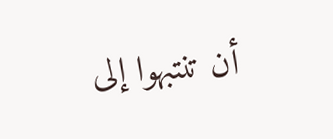أن تنتبهوا إلى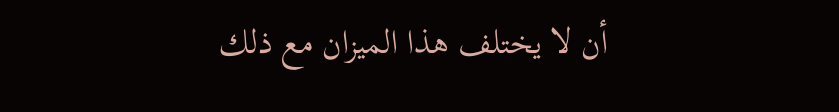أن لا يختلف هذا الميزان مع ذلك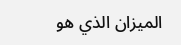الميزان الذي هو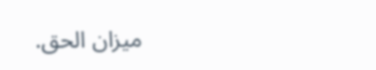ميزان الحق.